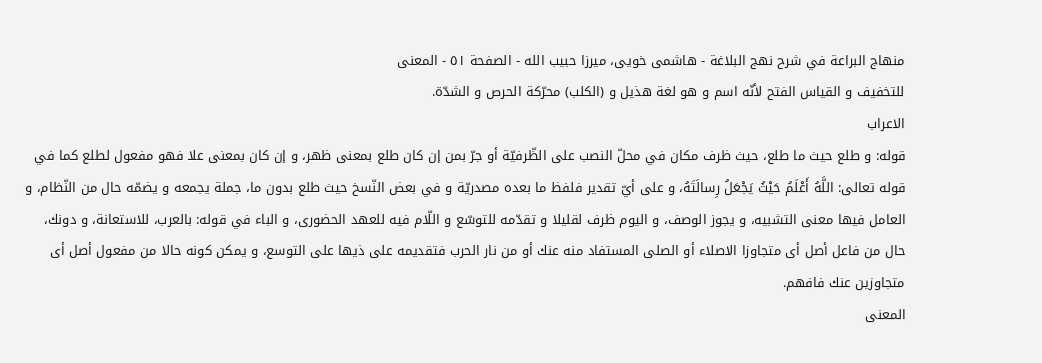منهاج البراعة في شرح نهج البلاغة - هاشمى خويى، ميرزا حبيب الله - الصفحة ٥١ - المعنى
للتخفيف و القياس الفتح لأنّه اسم و هو لغة هذيل و (الكلب) محرّكة الحرص و الشدّة.
الاعراب
قوله: و طلع حيث ما طلع، حيث ظرف مكان في محلّ النصب على الظّرفيّة أو جرّ بمن إن كان طلع بمعنى ظهر، و إن كان بمعنى علا فهو مفعول لطلع كما في قوله تعالى: اللَّهُ أَعْلَمُ حَيْثُ يَجْعَلُ رِسالَتَهُ، و على أيّ تقدير فلفظ ما بعده مصدريّة و في بعض النّسخ حيث طلع بدون ما، جملة يجمعه و يضمّه حال من النّظام، و العامل فيها معنى التشبيه، و يجوز الوصف، و اليوم ظرف لقليلا و تقدّمه للتوسّع و اللّام فيه للعهد الحضورى، و الباء في قوله: بالعرب، للاستعانة، و دونك، حال من فاعل أصل أى متجاوزا الاصلاء أو الصلى المستفاد منه عنك أو من نار الحرب فتقديمه على ذيها على التوسع، و يمكن كونه حالا من مفعول أصل أى متجاوزين عنك فافهم.
المعنى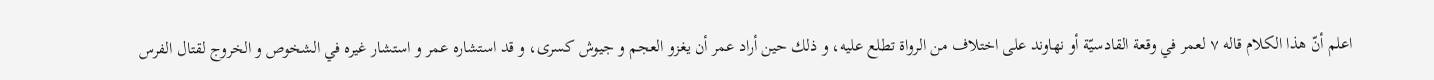اعلم أنّ هذا الكلام قاله ٧ لعمر في وقعة القادسيّة أو نهاوند على اختلاف من الرواة تطلع عليه، و ذلك حين أراد عمر أن يغزو العجم و جيوش كسرى، و قد استشاره عمر و استشار غيره في الشخوص و الخروج لقتال الفرس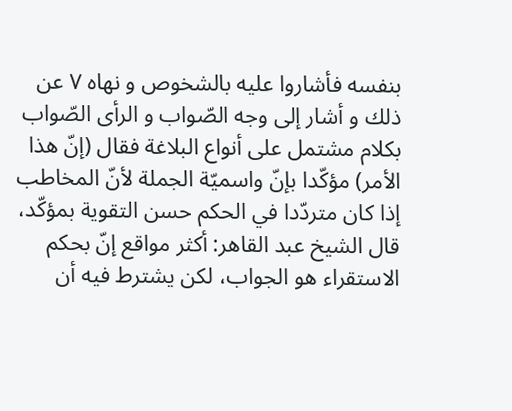بنفسه فأشاروا عليه بالشخوص و نهاه ٧ عن ذلك و أشار إلى وجه الصّواب و الرأى الصّواب بكلام مشتمل على أنواع البلاغة فقال (إنّ هذا الأمر) مؤكّدا بإنّ واسميّة الجملة لأنّ المخاطب إذا كان متردّدا في الحكم حسن التقوية بمؤكّد، قال الشيخ عبد القاهر: أكثر مواقع إنّ بحكم الاستقراء هو الجواب، لكن يشترط فيه أن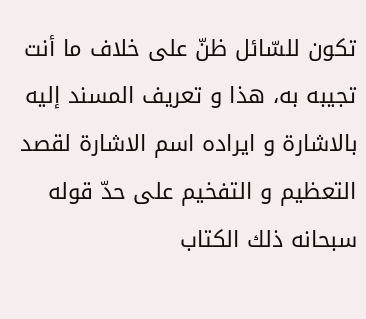تكون للسّائل ظنّ على خلاف ما أنت تجيبه به، هذا و تعريف المسند إليه بالاشارة و ايراده اسم الاشارة لقصد التعظيم و التفخيم على حدّ قوله سبحانه ذلك الكتاب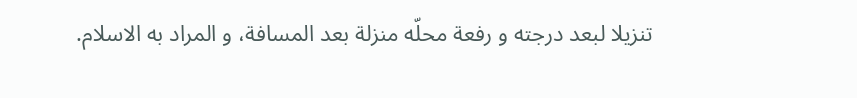تنزيلا لبعد درجته و رفعة محلّه منزلة بعد المسافة، و المراد به الاسلام.